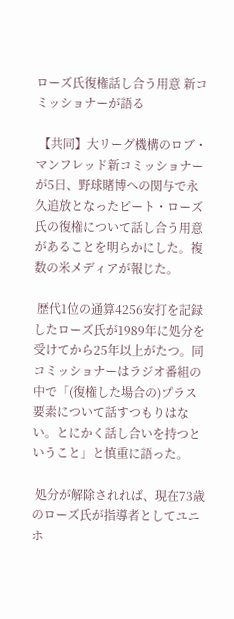ローズ氏復権話し合う用意 新コミッショナーが語る

 【共同】大リーグ機構のロブ・マンフレッド新コミッショナーが5日、野球賭博への関与で永久追放となったピート・ローズ氏の復権について話し合う用意があることを明らかにした。複数の米メディアが報じた。

 歴代1位の通算4256安打を記録したローズ氏が1989年に処分を受けてから25年以上がたつ。同コミッショナーはラジオ番組の中で「(復権した場合の)プラス要素について話すつもりはない。とにかく話し合いを持つということ」と慎重に語った。

 処分が解除されれば、現在73歳のローズ氏が指導者としてユニホ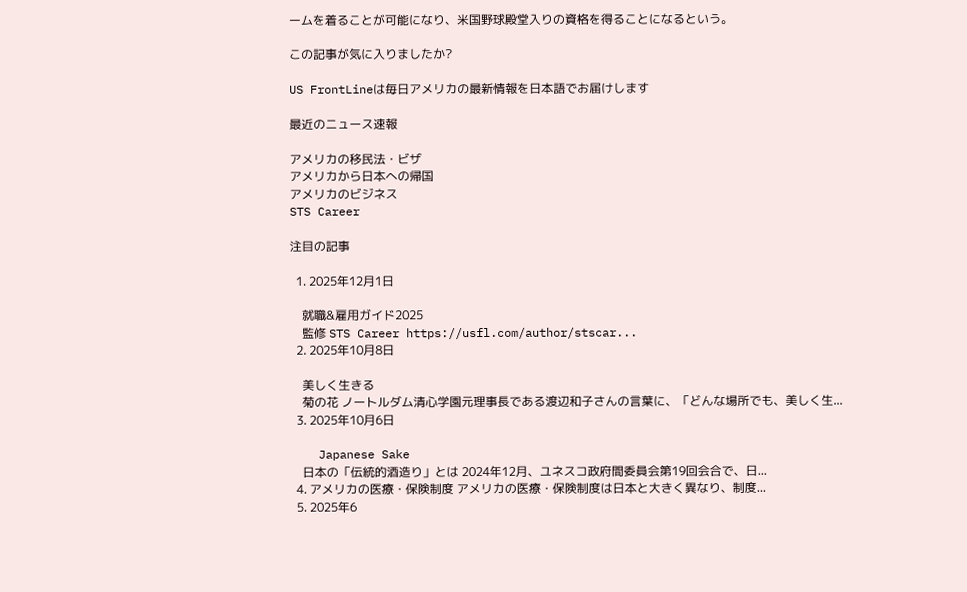ームを着ることが可能になり、米国野球殿堂入りの資格を得ることになるという。

この記事が気に入りましたか?

US FrontLineは毎日アメリカの最新情報を日本語でお届けします

最近のニュース速報

アメリカの移民法・ビザ
アメリカから日本への帰国
アメリカのビジネス
STS Career

注目の記事

  1. 2025年12月1日

    就職&雇用ガイド2025
    監修 STS Career https://usfl.com/author/stscar...
  2. 2025年10月8日

    美しく生きる
    菊の花 ノートルダム清心学園元理事長である渡辺和子さんの言葉に、「どんな場所でも、美しく生...
  3. 2025年10月6日

    Japanese Sake
    日本の「伝統的酒造り」とは 2024年12月、ユネスコ政府間委員会第19回会合で、日...
  4. アメリカの医療・保険制度 アメリカの医療・保険制度は日本と大きく異なり、制度...
  5. 2025年6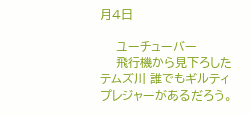月4日

    ユーチューバー
    飛行機から見下ろしたテムズ川 誰でもギルティプレジャーがあるだろう。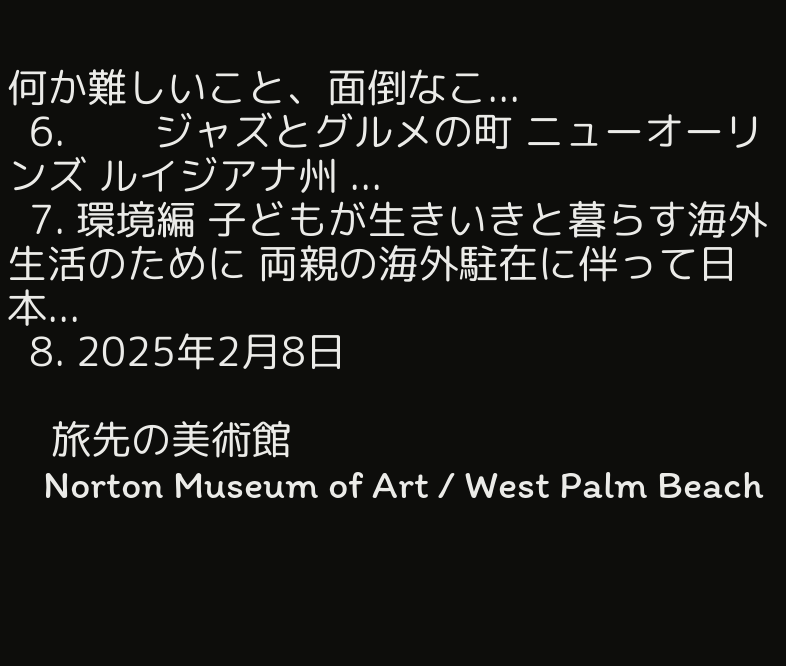何か難しいこと、面倒なこ...
  6.        ジャズとグルメの町 ニューオーリンズ ルイジアナ州 ...
  7. 環境編 子どもが生きいきと暮らす海外生活のために 両親の海外駐在に伴って日本...
  8. 2025年2月8日

    旅先の美術館
    Norton Museum of Art / West Palm Beach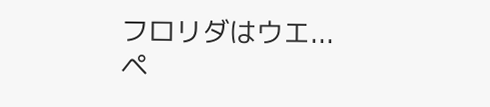フロリダはウエ...
ペ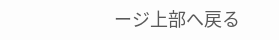ージ上部へ戻る